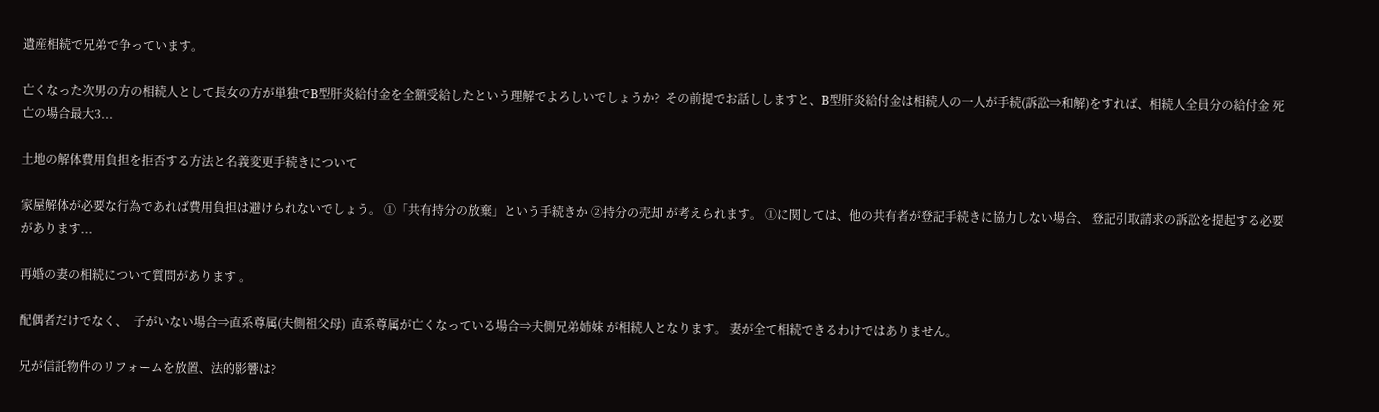遺産相続で兄弟で争っています。

亡くなった次男の方の相続人として長女の方が単独でB型肝炎給付金を全額受給したという理解でよろしいでしょうか?  その前提でお話ししますと、B型肝炎給付金は相続人の一人が手続(訴訟⇒和解)をすれば、相続人全員分の給付金 死亡の場合最大3...

土地の解体費用負担を拒否する方法と名義変更手続きについて

家屋解体が必要な行為であれば費用負担は避けられないでしょう。 ①「共有持分の放棄」という手続きか ②持分の売却 が考えられます。 ①に関しては、他の共有者が登記手続きに協力しない場合、 登記引取請求の訴訟を提起する必要があります...

再婚の妻の相続について質問があります 。

配偶者だけでなく、  子がいない場合⇒直系尊属(夫側祖父母)  直系尊属が亡くなっている場合⇒夫側兄弟姉妹 が相続人となります。 妻が全て相続できるわけではありません。

兄が信託物件のリフォームを放置、法的影響は?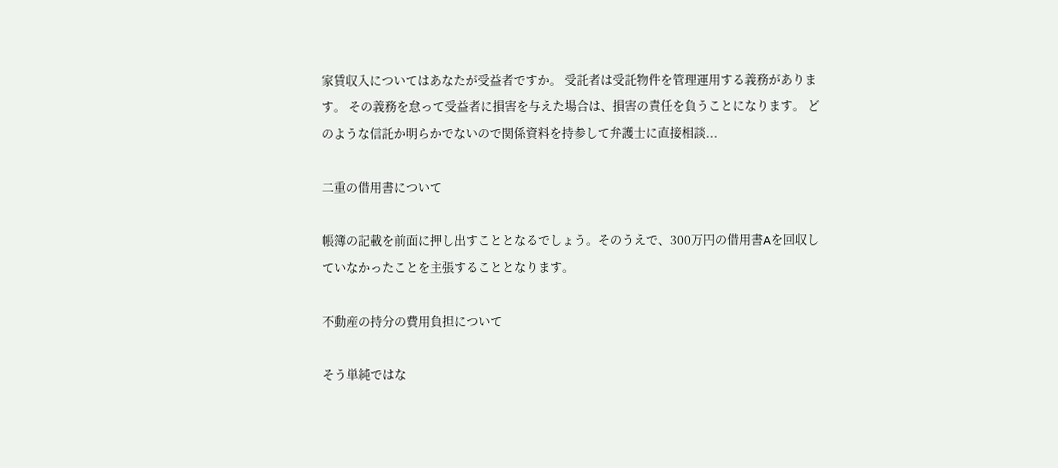家賃収入についてはあなたが受益者ですか。 受託者は受託物件を管理運用する義務があります。 その義務を怠って受益者に損害を与えた場合は、損害の責任を負うことになります。 どのような信託か明らかでないので関係資料を持参して弁護士に直接相談...

二重の借用書について

帳簿の記載を前面に押し出すこととなるでしょう。そのうえで、300万円の借用書Aを回収していなかったことを主張することとなります。

不動産の持分の費用負担について

そう単純ではな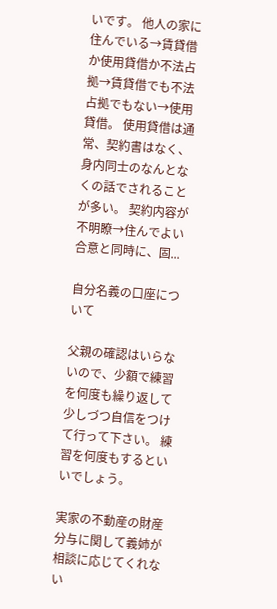いです。 他人の家に住んでいる→賃貸借か使用貸借か不法占拠→賃貸借でも不法占拠でもない→使用貸借。 使用貸借は通常、契約書はなく、身内同士のなんとなくの話でされることが多い。 契約内容が不明瞭→住んでよい合意と同時に、固...

自分名義の口座について

父親の確認はいらないので、少額で練習を何度も繰り返して 少しづつ自信をつけて行って下さい。 練習を何度もするといいでしょう。

実家の不動産の財産分与に関して義姉が相談に応じてくれない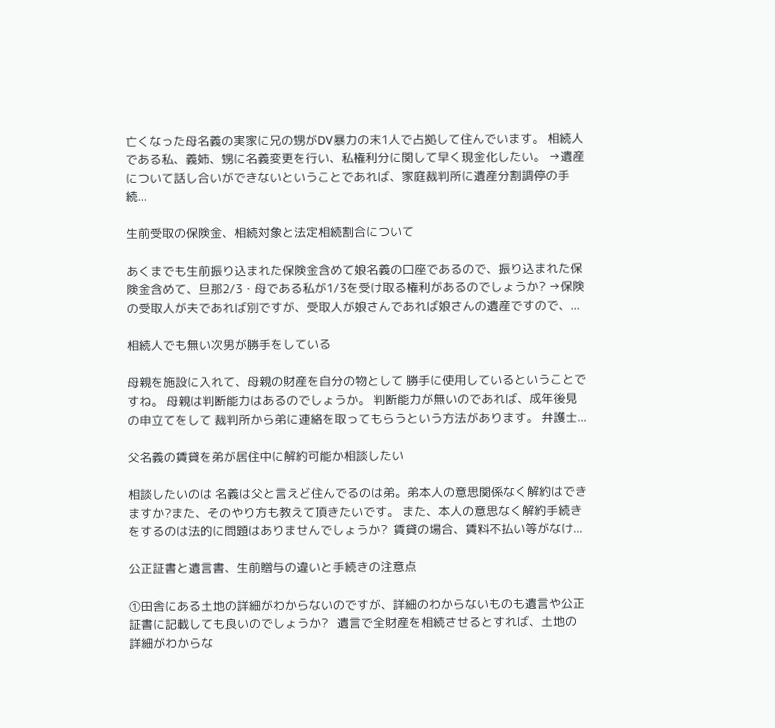亡くなった母名義の実家に兄の甥がDV暴力の末1人で占拠して住んでいます。 相続人である私、義姉、甥に名義変更を行い、私権利分に関して早く現金化したい。 →遺産について話し合いができないということであれば、家庭裁判所に遺産分割調停の手続...

生前受取の保険金、相続対象と法定相続割合について

あくまでも生前振り込まれた保険金含めて娘名義の口座であるので、振り込まれた保険金含めて、旦那2/3・母である私が1/3を受け取る権利があるのでしょうか? →保険の受取人が夫であれば別ですが、受取人が娘さんであれば娘さんの遺産ですので、...

相続人でも無い次男が勝手をしている

母親を施設に入れて、母親の財産を自分の物として 勝手に使用しているということですね。 母親は判断能力はあるのでしょうか。 判断能力が無いのであれば、成年後見の申立てをして 裁判所から弟に連絡を取ってもらうという方法があります。 弁護士...

父名義の賃貸を弟が居住中に解約可能か相談したい

相談したいのは 名義は父と言えど住んでるのは弟。弟本人の意思関係なく解約はできますか?また、そのやり方も教えて頂きたいです。 また、本人の意思なく解約手続きをするのは法的に問題はありませんでしょうか?  賃貸の場合、賃料不払い等がなけ...

公正証書と遺言書、生前贈与の違いと手続きの注意点

①田舎にある土地の詳細がわからないのですが、詳細のわからないものも遺言や公正証書に記載しても良いのでしょうか?   遺言で全財産を相続させるとすれば、土地の詳細がわからな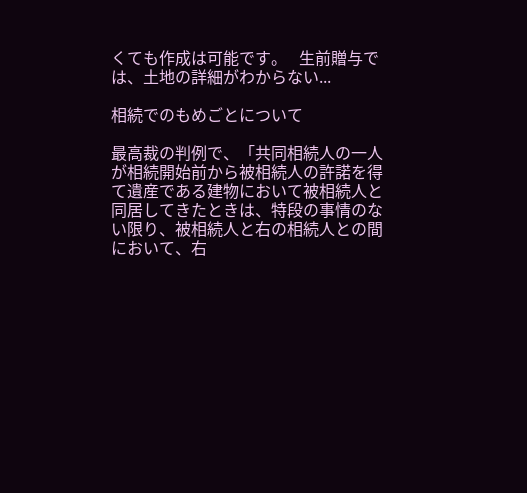くても作成は可能です。   生前贈与では、土地の詳細がわからない...

相続でのもめごとについて

最高裁の判例で、「共同相続人の一人が相続開始前から被相続人の許諾を得て遺産である建物において被相続人と同居してきたときは、特段の事情のない限り、被相続人と右の相続人との間において、右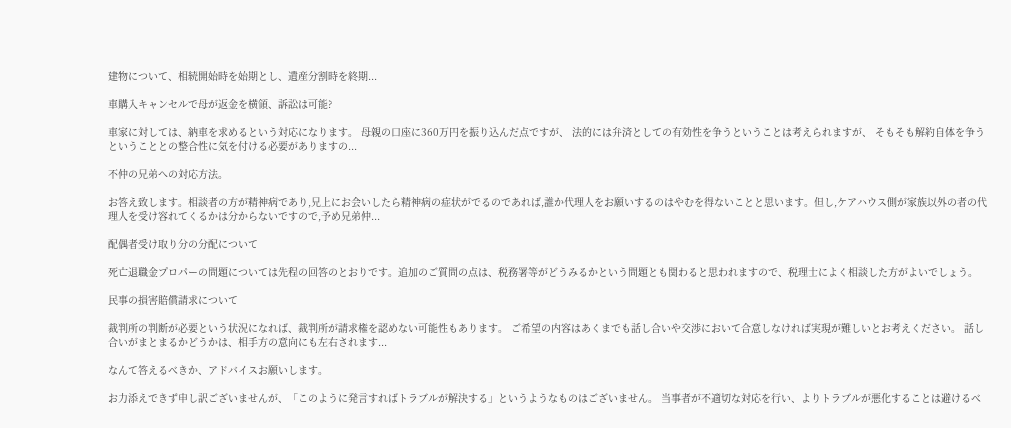建物について、相続開始時を始期とし、遺産分割時を終期...

車購入キャンセルで母が返金を横領、訴訟は可能?

車家に対しては、納車を求めるという対応になります。 母親の口座に360万円を振り込んだ点ですが、 法的には弁済としての有効性を争うということは考えられますが、 そもそも解約自体を争うということとの整合性に気を付ける必要がありますの...

不仲の兄弟への対応方法。

お答え致します。相談者の方が精神病であり,兄上にお会いしたら精神病の症状がでるのであれば,誰か代理人をお願いするのはやむを得ないことと思います。但し,ケアハウス側が家族以外の者の代理人を受け容れてくるかは分からないですので,予め兄弟仲...

配偶者受け取り分の分配について

死亡退職金プロパーの問題については先程の回答のとおりです。追加のご質問の点は、税務署等がどうみるかという問題とも関わると思われますので、税理士によく相談した方がよいでしょう。

民事の損害賠償請求について

裁判所の判断が必要という状況になれば、裁判所が請求権を認めない可能性もあります。 ご希望の内容はあくまでも話し合いや交渉において合意しなければ実現が難しいとお考えください。 話し合いがまとまるかどうかは、相手方の意向にも左右されます...

なんて答えるべきか、アドバイスお願いします。

お力添えできず申し訳ございませんが、「このように発言すればトラブルが解決する」というようなものはございません。 当事者が不適切な対応を行い、よりトラブルが悪化することは避けるべ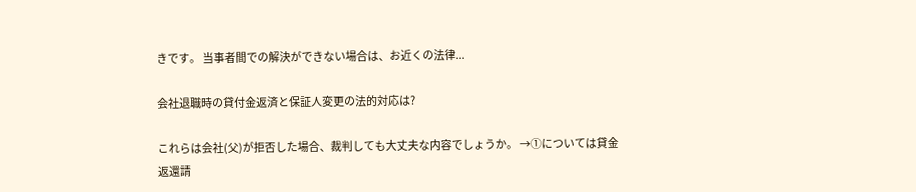きです。 当事者間での解決ができない場合は、お近くの法律...

会社退職時の貸付金返済と保証人変更の法的対応は?

これらは会社(父)が拒否した場合、裁判しても大丈夫な内容でしょうか。 →➀については貸金返還請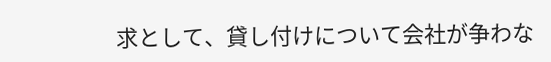求として、貸し付けについて会社が争わな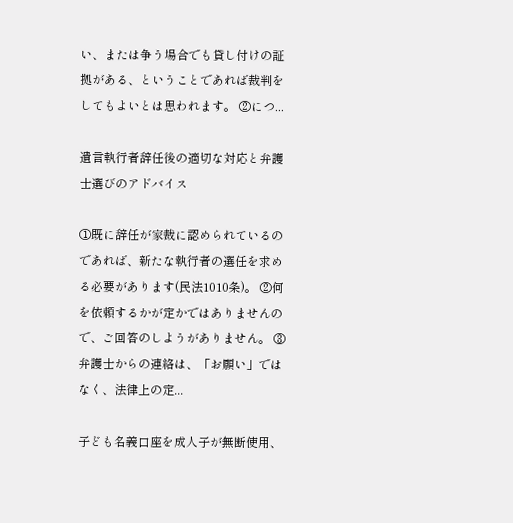い、または争う場合でも貸し付けの証拠がある、ということであれば裁判をしてもよいとは思われます。 ②につ...

遺言執行者辞任後の適切な対応と弁護士選びのアドバイス

①既に辞任が家裁に認められているのであれば、新たな執行者の選任を求める必要があります(民法1010条)。 ②何を依頼するかが定かではありませんので、ご回答のしようがありません。 ③弁護士からの連絡は、「お願い」ではなく、法律上の定...

子ども名義口座を成人子が無断使用、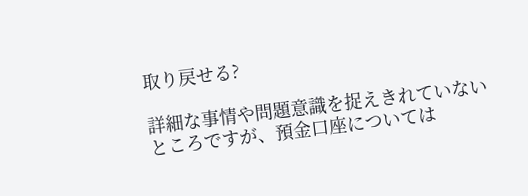取り戻せる?

詳細な事情や問題意識を捉えきれていないところですが、預金口座については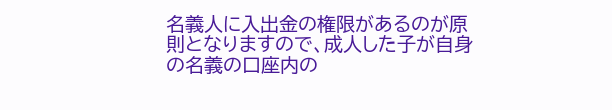名義人に入出金の権限があるのが原則となりますので、成人した子が自身の名義の口座内の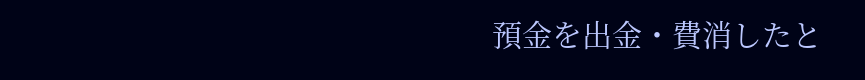預金を出金・費消したと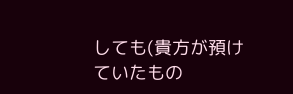しても(貴方が預けていたもの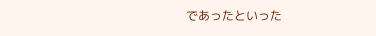であったといった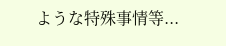ような特殊事情等...